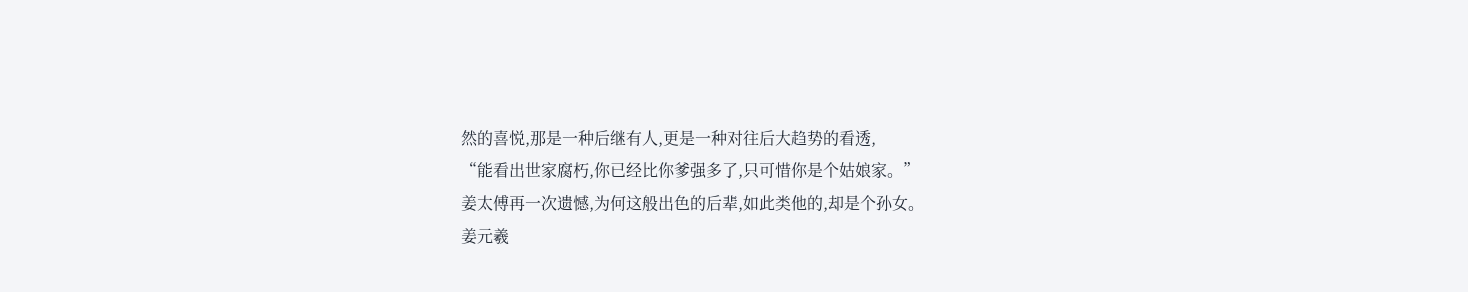然的喜悦,那是一种后继有人,更是一种对往后大趋势的看透,
“能看出世家腐朽,你已经比你爹强多了,只可惜你是个姑娘家。”
姜太傅再一次遗憾,为何这般出色的后辈,如此类他的,却是个孙女。
姜元羲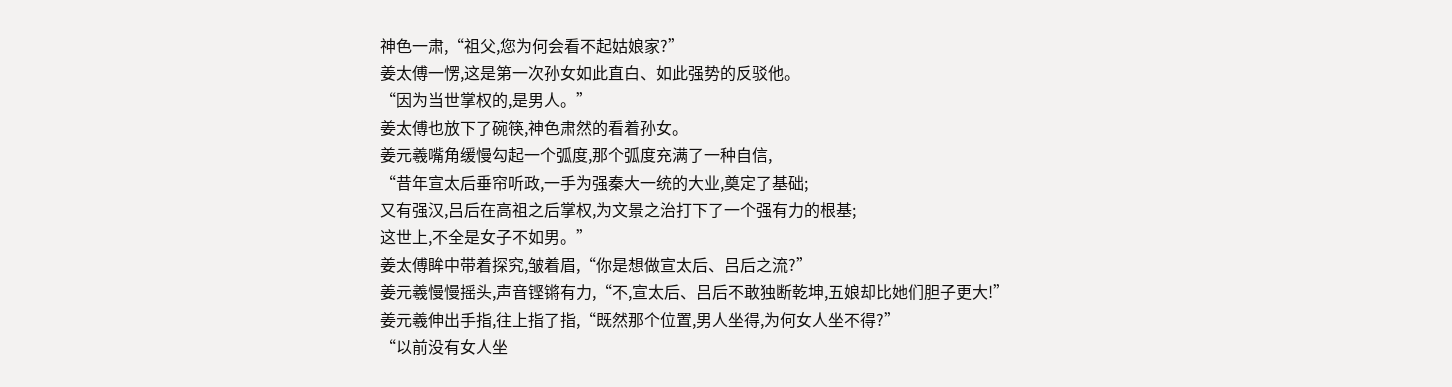神色一肃,“祖父,您为何会看不起姑娘家?”
姜太傅一愣,这是第一次孙女如此直白、如此强势的反驳他。
“因为当世掌权的,是男人。”
姜太傅也放下了碗筷,神色肃然的看着孙女。
姜元羲嘴角缓慢勾起一个弧度,那个弧度充满了一种自信,
“昔年宣太后垂帘听政,一手为强秦大一统的大业,奠定了基础;
又有强汉,吕后在高祖之后掌权,为文景之治打下了一个强有力的根基;
这世上,不全是女子不如男。”
姜太傅眸中带着探究,皱着眉,“你是想做宣太后、吕后之流?”
姜元羲慢慢摇头,声音铿锵有力,“不,宣太后、吕后不敢独断乾坤,五娘却比她们胆子更大!”
姜元羲伸出手指,往上指了指,“既然那个位置,男人坐得,为何女人坐不得?”
“以前没有女人坐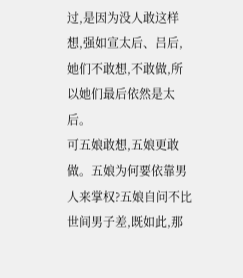过,是因为没人敢这样想,强如宣太后、吕后,她们不敢想,不敢做,所以她们最后依然是太后。
可五娘敢想,五娘更敢做。五娘为何要依靠男人来掌权?五娘自问不比世间男子差,既如此,那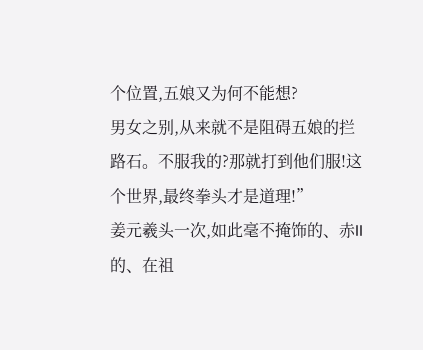个位置,五娘又为何不能想?
男女之别,从来就不是阻碍五娘的拦路石。不服我的?那就打到他们服!这个世界,最终拳头才是道理!”
姜元羲头一次,如此毫不掩饰的、赤ll的、在祖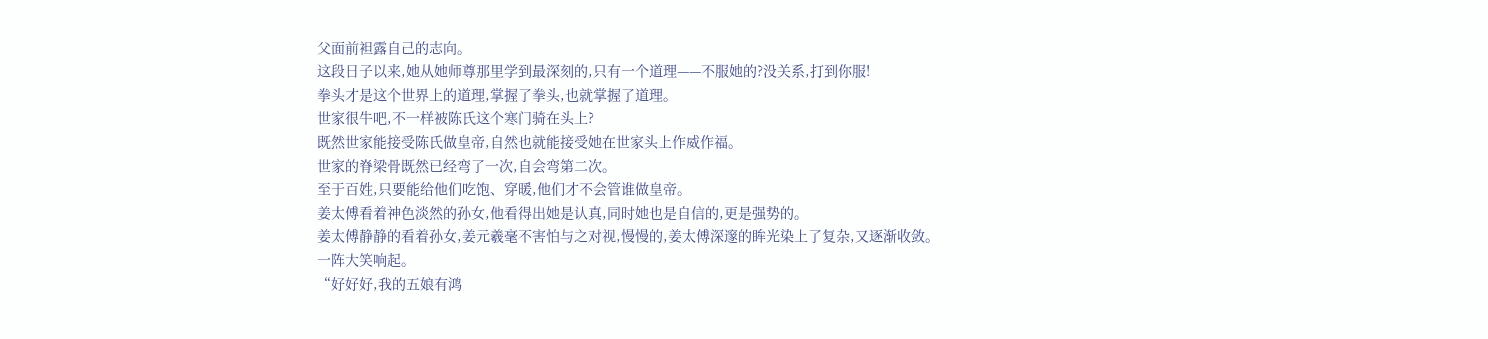父面前袒露自己的志向。
这段日子以来,她从她师尊那里学到最深刻的,只有一个道理——不服她的?没关系,打到你服!
拳头才是这个世界上的道理,掌握了拳头,也就掌握了道理。
世家很牛吧,不一样被陈氏这个寒门骑在头上?
既然世家能接受陈氏做皇帝,自然也就能接受她在世家头上作威作福。
世家的脊梁骨既然已经弯了一次,自会弯第二次。
至于百姓,只要能给他们吃饱、穿暖,他们才不会管谁做皇帝。
姜太傅看着神色淡然的孙女,他看得出她是认真,同时她也是自信的,更是强势的。
姜太傅静静的看着孙女,姜元羲毫不害怕与之对视,慢慢的,姜太傅深邃的眸光染上了复杂,又逐渐收敛。
一阵大笑响起。
“好好好,我的五娘有鸿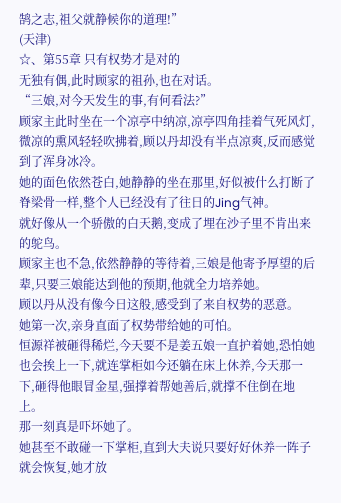鹄之志,祖父就静候你的道理!”
(天津)
☆、第55章 只有权势才是对的
无独有偶,此时顾家的祖孙,也在对话。
“三娘,对今天发生的事,有何看法?”
顾家主此时坐在一个凉亭中纳凉,凉亭四角挂着气死风灯,微凉的熏风轻轻吹拂着,顾以丹却没有半点凉爽,反而感觉到了浑身冰冷。
她的面色依然苍白,她静静的坐在那里,好似被什么打断了脊梁骨一样,整个人已经没有了往日的Jing气神。
就好像从一个骄傲的白天鹅,变成了埋在沙子里不肯出来的鸵鸟。
顾家主也不急,依然静静的等待着,三娘是他寄予厚望的后辈,只要三娘能达到他的预期,他就全力培养她。
顾以丹从没有像今日这般,感受到了来自权势的恶意。
她第一次,亲身直面了权势带给她的可怕。
恒源祥被砸得稀烂,今天要不是姜五娘一直护着她,恐怕她也会挨上一下,就连掌柜如今还躺在床上休养,今天那一下,砸得他眼冒金星,强撑着帮她善后,就撑不住倒在地上。
那一刻真是吓坏她了。
她甚至不敢碰一下掌柜,直到大夫说只要好好休养一阵子就会恢复,她才放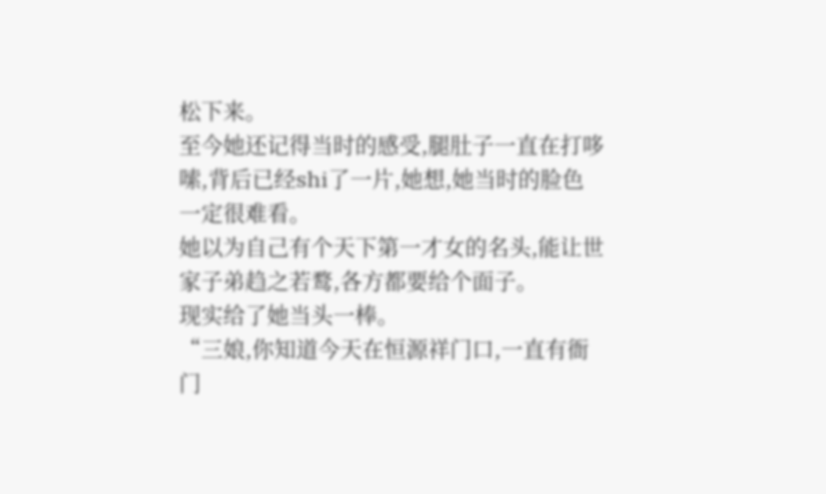松下来。
至今她还记得当时的感受,腿肚子一直在打哆嗦,背后已经shi了一片,她想,她当时的脸色一定很难看。
她以为自己有个天下第一才女的名头,能让世家子弟趋之若鹜,各方都要给个面子。
现实给了她当头一棒。
“三娘,你知道今天在恒源祥门口,一直有衙门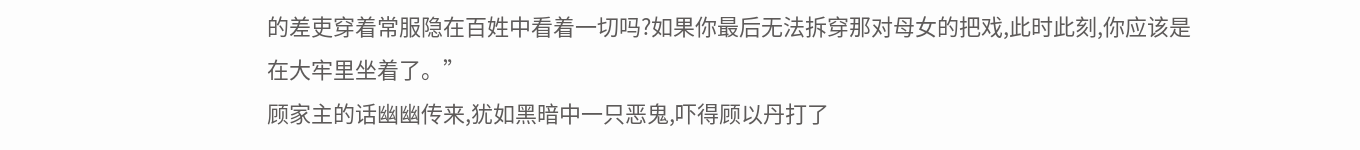的差吏穿着常服隐在百姓中看着一切吗?如果你最后无法拆穿那对母女的把戏,此时此刻,你应该是在大牢里坐着了。”
顾家主的话幽幽传来,犹如黑暗中一只恶鬼,吓得顾以丹打了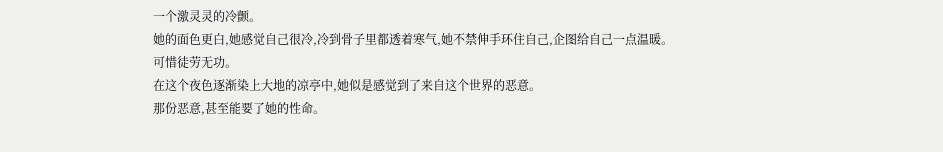一个激灵灵的冷颤。
她的面色更白,她感觉自己很冷,冷到骨子里都透着寒气,她不禁伸手环住自己,企图给自己一点温暖。
可惜徒劳无功。
在这个夜色逐渐染上大地的凉亭中,她似是感觉到了来自这个世界的恶意。
那份恶意,甚至能要了她的性命。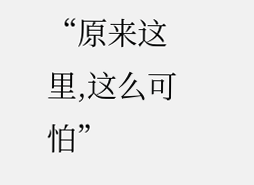“原来这里,这么可怕”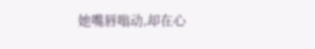她嘴唇嗡动,却在心